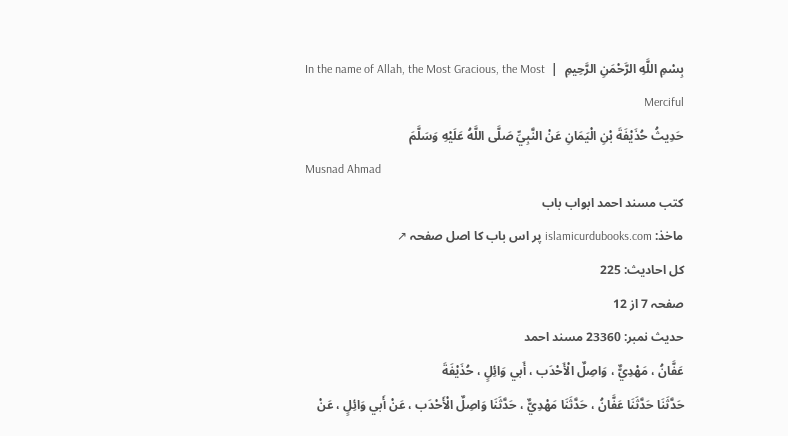بِسْمِ اللَّهِ الرَّحْمَنِ الرَّحِيمِ  |  In the name of Allah, the Most Gracious, the Most Merciful
حَدِيثُ حُذَيْفَةَ بْنِ الْيَمَانِ عَنْ النَّبِيِّ صَلَّى اللَّهُ عَلَيْهِ وَسَلَّمَ
Musnad Ahmad
کتب مسند احمد ابواب باب
ماخذ: islamicurdubooks.com پر اس باب کا اصل صفحہ ↗
کل احادیث: 225
صفحہ 7 از 12
حدیث نمبر: 23360 مسند احمد
عَفَّانُ ، مَهْدِيٌّ ، وَاصِلٌ الْأَحْدَب ، أَبي وَائِلٍ ، حُذَيْفَةَ
حَدَّثَنَا حَدَّثَنَا عَفَّانُ ، حَدَّثَنَا مَهْدِيٌّ ، حَدَّثَنَا وَاصِلٌ الْأَحْدَب ، عَنْ أَبي وَائِلٍ ، عَنْ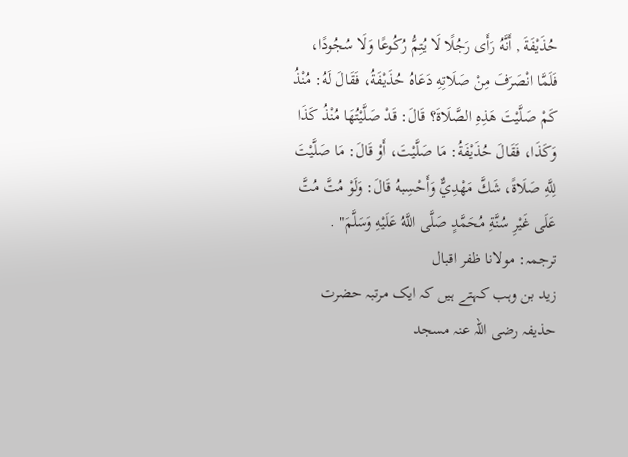حُذَيْفَةَ , أَنَّهُ رَأَى رَجُلًا لَا يُتِمُّ رُكُوعًا وَلَا سُجُودًا، فَلَمَّا انْصَرَفَ مِنْ صَلَاتِهِ دَعَاهُ حُذَيْفَةُ، فَقَالَ لَهُ: مُنْذُ كَمْ صَلَّيْتَ هَذِهِ الصَّلَاةَ؟ قَالَ: قَدْ صَلَّيْتُهَا مُنْذُ كَذَا وَكَذَا، فَقَالَ حُذَيْفَةُ: مَا صَلَّيْتَ، أَوْ قَالَ: مَا صَلَّيْتَ لِلَّهِ صَلَاةً، شَكَّ مَهْدِيٌّ وَأَحْسِبهُ قَالَ: وَلَوْ مُتَّ مُتَّ عَلَى غَيْرِ سُنَّةِ مُحَمَّدٍ صَلَّى اللَّهُ عَلَيْهِ وَسَلَّمَ" .
ترجمہ: مولانا ظفر اقبال
زید بن وہب کہتے ہیں کہ ایک مرتبہ حضرت حذیفہ رضی اللہ عنہ مسجد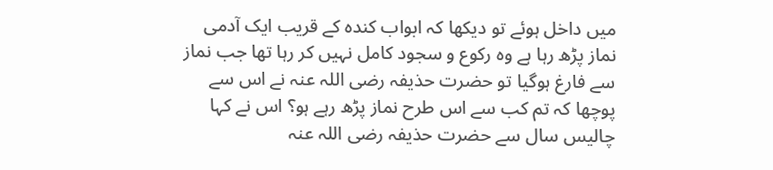میں داخل ہوئے تو دیکھا کہ ابواب کندہ کے قریب ایک آدمی نماز پڑھ رہا ہے وہ رکوع و سجود کامل نہیں کر رہا تھا جب نماز سے فارغ ہوگیا تو حضرت حذیفہ رضی اللہ عنہ نے اس سے پوچھا کہ تم کب سے اس طرح نماز پڑھ رہے ہو؟ اس نے کہا چالیس سال سے حضرت حذیفہ رضی اللہ عنہ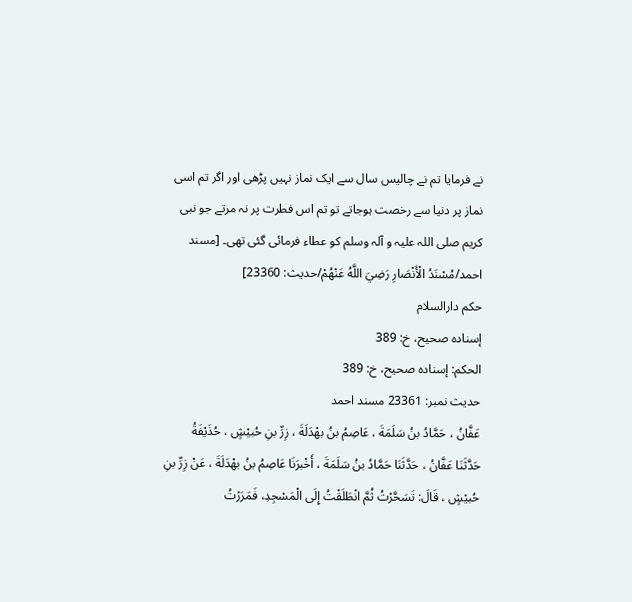نے فرمایا تم نے چالیس سال سے ایک نماز نہیں پڑھی اور اگر تم اسی نماز پر دنیا سے رخصت ہوجاتے تو تم اس فطرت پر نہ مرتے جو نبی کریم صلی اللہ علیہ و آلہ وسلم کو عطاء فرمائی گئی تھی۔ [مسند احمد/مُسْنَدُ الْأَنْصَارِ رَضِيَ اللَّهُ عَنْهُمْ/حدیث: 23360]
حکم دارالسلام
إسناده صحيح، خ: 389
الحكم: إسناده صحيح، خ: 389
حدیث نمبر: 23361 مسند احمد
عَفَّانُ ، حَمَّادُ بنُ سَلَمَةَ ، عَاصِمُ بنُ بهْدَلَةَ ، زِرِّ بنِ حُبيْشٍ ، حُذَيْفَةُ
حَدَّثَنَا عَفَّانُ ، حَدَّثَنَا حَمَّادُ بنُ سَلَمَةَ ، أَخْبرَنَا عَاصِمُ بنُ بهْدَلَةَ ، عَنْ زِرِّ بنِ حُبيْشٍ ، قَالَ: تَسَحَّرْتُ ثُمَّ انْطَلَقْتُ إِلَى الْمَسْجِدِ، فَمَرَرْتُ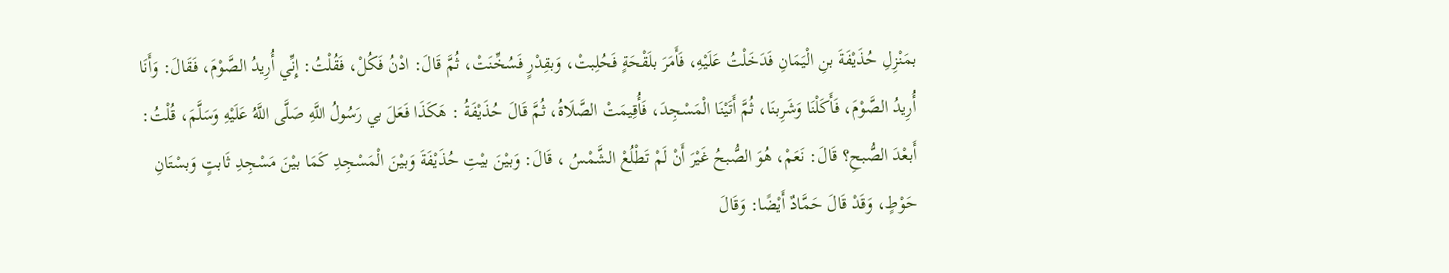بمَنْزِلِ حُذَيْفَةَ بنِ الْيَمَانِ فَدَخَلْتُ عَلَيْهِ، فَأَمَرَ بلَقْحَةٍ فَحُلِبتْ، وَبقِدْرٍ فَسُخِّنَتْ، ثُمَّ قَالَ: ادْنُ فَكُلْ، فَقُلْتُ: إِنِّي أُرِيدُ الصَّوْمَ، فَقَالَ: وَأَنَا أُرِيدُ الصَّوْمَ، فَأَكَلْنَا وَشَرِبنَا، ثُمَّ أَتَيْنَا الْمَسْجِدَ، فَأُقِيمَتْ الصَّلَاةُ، ثُمَّ قَالَ حُذَيْفَةُ : هَكَذَا فَعَلَ بي رَسُولُ اللَّهِ صَلَّى اللَّهُ عَلَيْهِ وَسَلَّمَ، قُلْتُ: أَبعْدَ الصُّبحِ؟ قَالَ: نَعَمْ، هُوَ الصُّبحُ غَيْرَ أَنْ لَمْ تَطْلُعْ الشَّمْسُ ، قَالَ: وَبيْنَ بيْتِ حُذَيْفَةَ وَبيْنَ الْمَسْجِدِ كَمَا بيْنَ مَسْجِدِ ثَابتٍ وَبسْتَانِ حَوْطٍ، وَقَدْ قَالَ حَمَّادٌ أَيْضًا: وَقَالَ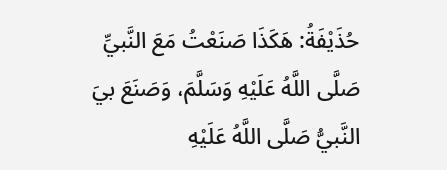حُذَيْفَةُ: هَكَذَا صَنَعْتُ مَعَ النَّبيِّ صَلَّى اللَّهُ عَلَيْهِ وَسَلَّمَ، وَصَنَعَ بيَ النَّبيُّ صَلَّى اللَّهُ عَلَيْهِ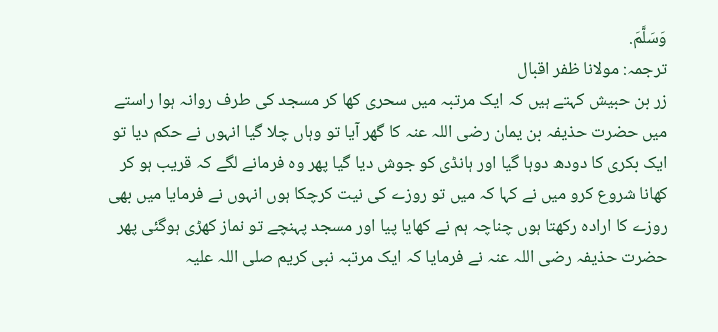وَسَلَّمَ.
ترجمہ: مولانا ظفر اقبال
زر بن حبیش کہتے ہیں کہ ایک مرتبہ میں سحری کھا کر مسجد کی طرف روانہ ہوا راستے میں حضرت حذیفہ بن یمان رضی اللہ عنہ کا گھر آیا تو وہاں چلا گیا انہوں نے حکم دیا تو ایک بکری کا دودھ دوہا گیا اور ہانڈی کو جوش دیا گیا پھر وہ فرمانے لگے کہ قریب ہو کر کھانا شروع کرو میں نے کہا کہ میں تو روزے کی نیت کرچکا ہوں انہوں نے فرمایا میں بھی روزے کا ارادہ رکھتا ہوں چناچہ ہم نے کھایا پیا اور مسجد پہنچے تو نماز کھڑی ہوگئی پھر حضرت حذیفہ رضی اللہ عنہ نے فرمایا کہ ایک مرتبہ نبی کریم صلی اللہ علیہ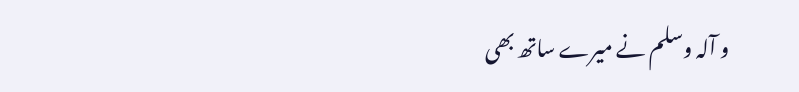و آلہ وسلم نے میرے ساتھ بھی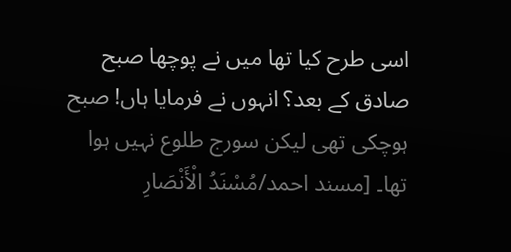اسی طرح کیا تھا میں نے پوچھا صبح صادق کے بعد؟ انہوں نے فرمایا ہاں! صبح ہوچکی تھی لیکن سورج طلوع نہیں ہوا تھا۔ [مسند احمد/مُسْنَدُ الْأَنْصَارِ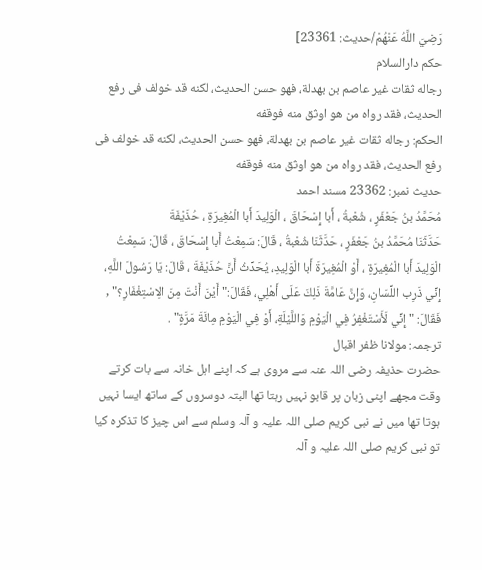رَضِيَ اللَّهُ عَنْهُمْ/حدیث: 23361]
حکم دارالسلام
رجاله ثقات غير عاصم بن بهدلة، فهو حسن الحديث، لكنه قد خولف فى رفع الحديث، فقد رواه من هو اوثق منه فوقفه
الحكم: رجاله ثقات غير عاصم بن بهدلة، فهو حسن الحديث، لكنه قد خولف فى رفع الحديث، فقد رواه من هو اوثق منه فوقفه
حدیث نمبر: 23362 مسند احمد
مُحَمَّدُ بنُ جَعْفَرٍ ، شُعْبةُ ، أَبا إِسْحَاقَ ، الْوَلِيدَ أَبا الْمُغِيرَةِ ، حُذَيْفَةَ
حَدَّثَنَا مُحَمَّدُ بنُ جَعْفَرٍ ، حَدَّثَنَا شُعْبةُ ، قَالَ: سَمِعْتُ أَبا إِسْحَاقَ ، قَالَ: سَمِعْتُ الْوَلِيدَ أَبا الْمُغِيرَةِ ، أَوْ الْمُغِيرَةَ أَبا الْوَلِيدِ، يُحَدِّثُ أَنَّ حُذَيْفَةَ ، قَالَ: يَا رَسُولَ اللَّهِ، إِنِّي ذَرِب اللِّسَانِ، وَإِنَّ عَامَّةَ ذَلِكَ عَلَى أَهْلِي، فَقَالَ:" أَيْنَ أَنْتَ مِنَ الِاسْتِغْفَارِ؟" , فَقَالَ: " إِنِّي لَأَسْتَغْفِرُ فِي الْيَوْمِ وَاللَّيْلَةِ، أَوْ فِي الْيَوْمِ مِائَةَ مَرَّةٍ" .
ترجمہ: مولانا ظفر اقبال
حضرت حذیفہ رضی اللہ عنہ سے مروی ہے کہ اپنے اہل خانہ سے بات کرتے وقت مجھے اپنی زبان پر قابو نہیں رہتا تھا البتہ دوسروں کے ساتھ ایسا نہیں ہوتا تھا میں نے نبی کریم صلی اللہ علیہ و آلہ وسلم سے اس چیز کا تذکرہ کیا تو نبی کریم صلی اللہ علیہ و آلہ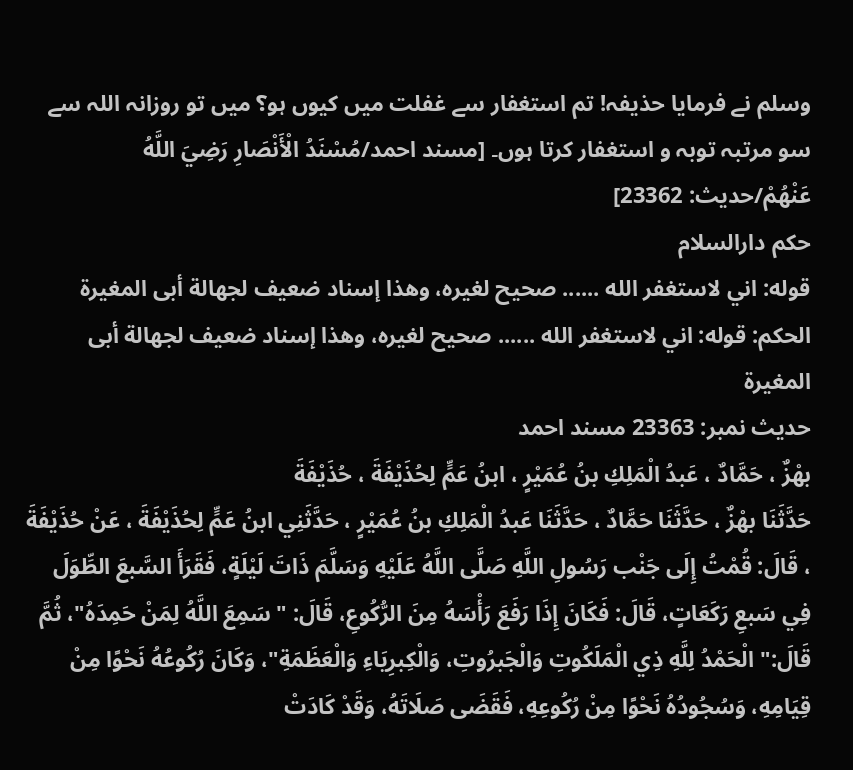وسلم نے فرمایا حذیفہ! تم استغفار سے غفلت میں کیوں ہو؟ میں تو روزانہ اللہ سے سو مرتبہ توبہ و استغفار کرتا ہوں۔ [مسند احمد/مُسْنَدُ الْأَنْصَارِ رَضِيَ اللَّهُ عَنْهُمْ/حدیث: 23362]
حکم دارالسلام
قوله: اني لاستغفر الله ...... صحيح لغيره، وهذا إسناد ضعيف لجهالة أبى المغيرة
الحكم: قوله: اني لاستغفر الله ...... صحيح لغيره، وهذا إسناد ضعيف لجهالة أبى المغيرة
حدیث نمبر: 23363 مسند احمد
بهْزٌ ، حَمَّادٌ ، عَبدُ الْمَلِكِ بنُ عُمَيْرٍ ، ابنُ عَمٍّ لِحُذَيْفَةَ ، حُذَيْفَةَ
حَدَّثَنَا بهْزٌ ، حَدَّثَنَا حَمَّادٌ ، حَدَّثَنَا عَبدُ الْمَلِكِ بنُ عُمَيْرٍ ، حَدَّثَنِي ابنُ عَمٍّ لِحُذَيْفَةَ ، عَنْ حُذَيْفَةَ ، قَالَ: قُمْتُ إِلَى جَنْب رَسُولِ اللَّهِ صَلَّى اللَّهُ عَلَيْهِ وَسَلَّمَ ذَاتَ لَيْلَةٍ، فَقَرَأَ السَّبعَ الطِّوَلَ فِي سَبعِ رَكَعَاتٍ، قَالَ: فَكَانَ إِذَا رَفَعَ رَأْسَهُ مِنَ الرُّكُوعِ، قَالَ: " سَمِعَ اللَّهُ لِمَنْ حَمِدَهُ"، ثُمَّ قَالَ:" الْحَمْدُ لِلَّهِ ذِي الْمَلَكُوتِ وَالْجَبرُوتِ، وَالْكِبرِيَاءِ وَالْعَظَمَةِ"، وَكَانَ رُكُوعُهُ نَحْوًا مِنْ قِيَامِهِ، وَسُجُودُهُ نَحْوًا مِنْ رُكُوعِهِ، فَقَضَى صَلَاتَهُ، وَقَدْ كَادَتْ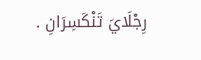رِجْلَايَ تَنْكَسِرَانِ .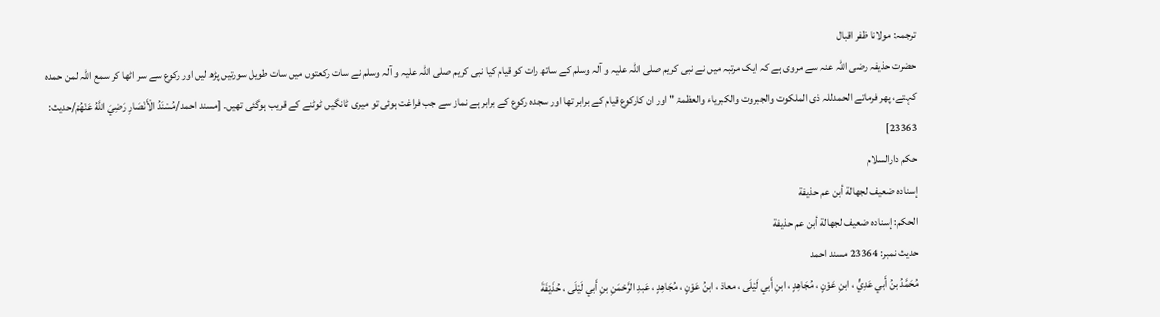ترجمہ: مولانا ظفر اقبال
حضرت حذیفہ رضی اللہ عنہ سے مروی ہے کہ ایک مرتبہ میں نے نبی کریم صلی اللہ علیہ و آلہ وسلم کے ساتھ رات کو قیام کیا نبی کریم صلی اللہ علیہ و آلہ وسلم نے سات رکعتوں میں سات طویل سورتیں پڑھ لیں اور رکوع سے سر اٹھا کر سمع اللہ لمن حمدہ کہتے، پھر فرماتے الحمدللہ ذی الملکوت والجبروت والکبریاء والعظمۃ " اور ان کارکوع قیام کے برابر تھا اور سجدہ رکوع کے برابر ہے نماز سے جب فراغت ہوئی تو میری ٹانگیں ٹوٹنے کے قریب ہوگئی تھیں۔ [مسند احمد/مُسْنَدُ الْأَنْصَارِ رَضِيَ اللَّهُ عَنْهُمْ/حدیث: 23363]
حکم دارالسلام
إسناده ضعيف لجهالة أبن عم حذيفة
الحكم: إسناده ضعيف لجهالة أبن عم حذيفة
حدیث نمبر: 23364 مسند احمد
مُحَمَّدُ بنُ أَبي عَدِيٍّ ، ابنِ عَوْنٍ ، مُجَاهِدٍ ، ابنِ أَبي لَيْلَى ، معاذ ، ابنُ عَوْنٍ ، مُجَاهِدٍ ، عَبدِ الرَّحْمَنِ بنِ أَبي لَيْلَى ، حُذَيْفَةَ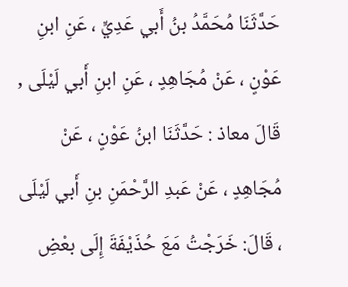حَدَّثَنَا مُحَمَّدُ بنُ أَبي عَدِيٍّ ، عَنِ ابنِ عَوْنٍ ، عَنْ مُجَاهِدٍ ، عَنِ ابنِ أَبي لَيْلَى , قَالَ معاذ : حَدَّثَنَا ابنُ عَوْنٍ ، عَنْ مُجَاهِدٍ ، عَنْ عَبدِ الرَّحْمَنِ بنِ أَبي لَيْلَى ، قَالَ: خَرَجْتُ مَعَ حُذَيْفَةَ إِلَى بعْضِ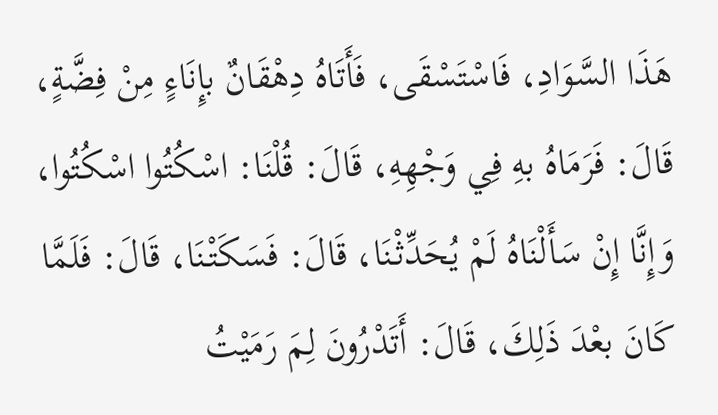هَذَا السَّوَادِ، فَاسْتَسْقَى، فَأَتَاهُ دِهْقَانٌ بإِنَاءٍ مِنْ فِضَّةٍ، قَالَ: فَرَمَاهُ بهِ فِي وَجْهِهِ، قَالَ: قُلْنَا: اسْكُتُوا اسْكُتُوا، وَإِنَّا إِنْ سَأَلْنَاهُ لَمْ يُحَدِّثْنَا، قَالَ: فَسَكَتْنَا، قَالَ: فَلَمَّا كَانَ بعْدَ ذَلِكَ، قَالَ: أَتَدْرُونَ لِمَ رَمَيْتُ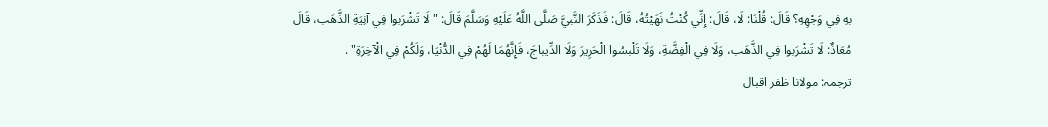بهِ فِي وَجْهِهِ؟ قَالَ: قُلْنَا: لَا، قَالَ: إِنِّي كُنْتُ نَهَيْتُهُ، قَالَ: فَذَكَرَ النَّبيَّ صَلَّى اللَّهُ عَلَيْهِ وَسَلَّمَ قَالَ: " لَا تَشْرَبوا فِي آنِيَةِ الذَّهَب، قَالَ مُعَاذٌ: لَا تَشْرَبوا فِي الذَّهَب، وَلَا فِي الْفِضَّةِ، وَلَا تَلْبسُوا الْحَرِيرَ وَلَا الدِّيباجَ، فَإِنَّهُمَا لَهُمْ فِي الدُّنْيَا، وَلَكُمْ فِي الْآخِرَةِ" .
ترجمہ: مولانا ظفر اقبال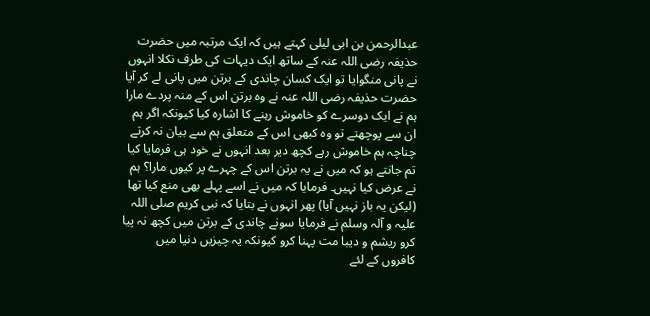عبدالرحمن بن ابی لیلی کہتے ہیں کہ ایک مرتبہ میں حضرت حذیفہ رضی اللہ عنہ کے ساتھ ایک دیہات کی طرف نکلا انہوں نے پانی منگوایا تو ایک کسان چاندی کے برتن میں پانی لے کر آیا حضرت حذیفہ رضی اللہ عنہ نے وہ برتن اس کے منہ پردے مارا ہم نے ایک دوسرے کو خاموش رہنے کا اشارہ کیا کیونکہ اگر ہم ان سے پوچھتے تو وہ کبھی اس کے متعلق ہم سے بیان نہ کرتے چناچہ ہم خاموش رہے کچھ دیر بعد انہوں نے خود ہی فرمایا کیا تم جانتے ہو کہ میں نے یہ برتن اس کے چہرے پر کیوں مارا؟ ہم نے عرض کیا نہیں۔ فرمایا کہ میں نے اسے پہلے بھی منع کیا تھا (لیکن یہ باز نہیں آیا) پھر انہوں نے بتایا کہ نبی کریم صلی اللہ علیہ و آلہ وسلم نے فرمایا سونے چاندی کے برتن میں کچھ نہ پیا کرو ریشم و دیبا مت پہنا کرو کیونکہ یہ چیزیں دنیا میں کافروں کے لئے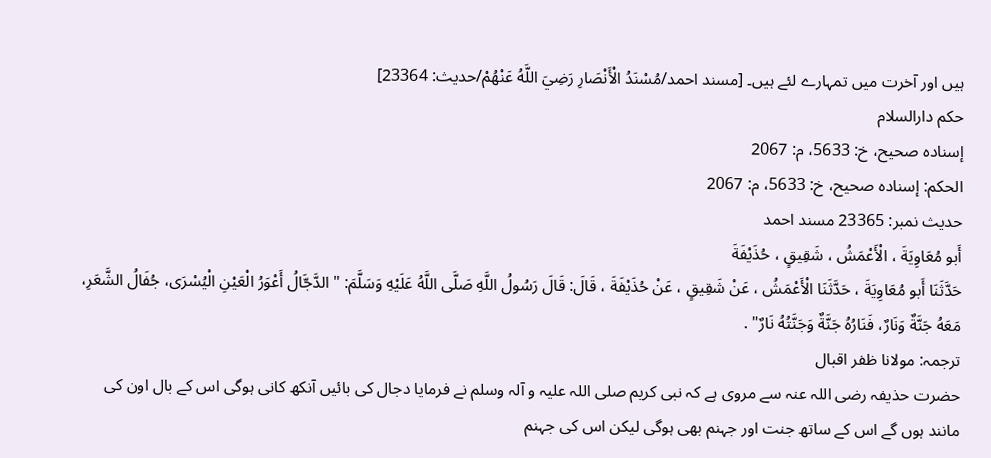ہیں اور آخرت میں تمہارے لئے ہیں۔ [مسند احمد/مُسْنَدُ الْأَنْصَارِ رَضِيَ اللَّهُ عَنْهُمْ/حدیث: 23364]
حکم دارالسلام
إسناده صحيح، خ: 5633، م: 2067
الحكم: إسناده صحيح، خ: 5633، م: 2067
حدیث نمبر: 23365 مسند احمد
أَبو مُعَاوِيَةَ ، الْأَعْمَشُ ، شَقِيقٍ ، حُذَيْفَةَ
حَدَّثَنَا أَبو مُعَاوِيَةَ ، حَدَّثَنَا الْأَعْمَشُ ، عَنْ شَقِيقٍ ، عَنْ حُذَيْفَةَ ، قَالَ: قَالَ رَسُولُ اللَّهِ صَلَّى اللَّهُ عَلَيْهِ وَسَلَّمَ: " الدَّجَّالُ أَعْوَرُ الْعَيْنِ الْيُسْرَى، جُفَالُ الشَّعَرِ، مَعَهُ جَنَّةٌ وَنَارٌ، فَنَارُهُ جَنَّةٌ وَجَنَّتُهُ نَارٌ" .
ترجمہ: مولانا ظفر اقبال
حضرت حذیفہ رضی اللہ عنہ سے مروی ہے کہ نبی کریم صلی اللہ علیہ و آلہ وسلم نے فرمایا دجال کی بائیں آنکھ کانی ہوگی اس کے بال اون کی مانند ہوں گے اس کے ساتھ جنت اور جہنم بھی ہوگی لیکن اس کی جہنم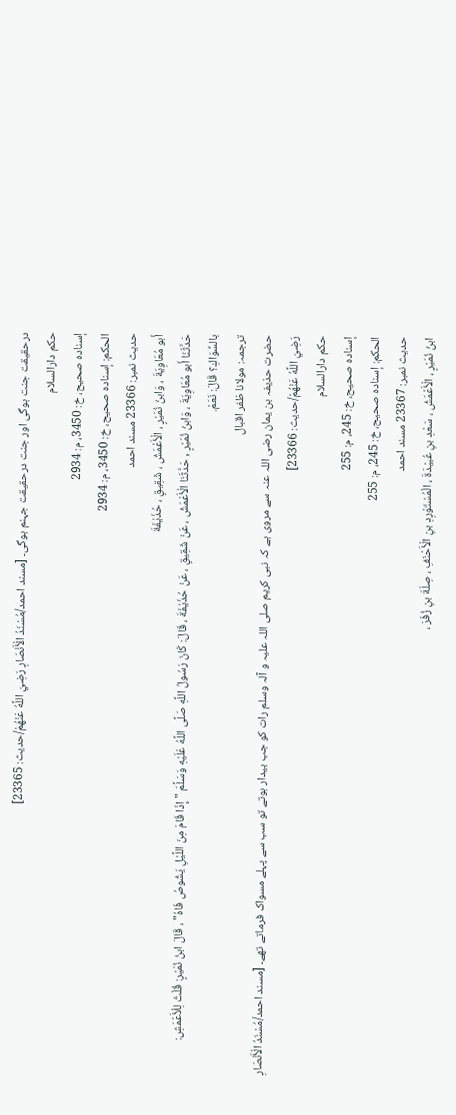درحقیقت جنت ہوگی اور جنت درحقیقت جہنم ہوگی۔ [مسند احمد/مُسْنَدُ الْأَنْصَارِ رَضِيَ اللَّهُ عَنْهُمْ/حدیث: 23365]
حکم دارالسلام
إسناده صحيح، خ: 3450، م: 2934
الحكم: إسناده صحيح، خ: 3450، م: 2934
حدیث نمبر: 23366 مسند احمد
أَبو مُعَاوِيَةَ ، وَابنُ نُمَيْرٍ ، الْأَعْمَشُ ، شَقِيقٍ ، حُذَيْفَةَ
حَدَّثَنَا أَبو مُعَاوِيَةَ ، وَابنُ نُمَيْرٍ , حَدَّثَنَا الْأَعْمَشُ ، عَنْ شَقِيقٍ ، عَنْ حُذَيْفَةَ ، قَالَ: كَانَ رَسُولُ اللَّهِ صَلَّى اللَّهُ عَلَيْهِ وَسَلَّمَ " إِذَا قَامَ مِنَ اللَّيْلِ يَشُوصُ فَاهُ" ، قَالَ ابنُ نُمَيْرٍ: قُلْتُ لِلْأَعْمَشِ: بالسِّوَاكِ؟ قَالَ: نَعَمْ.
ترجمہ: مولانا ظفر اقبال
حضرت حذیفہ بن یمان رضی اللہ عنہ سے مروی ہے کہ نبی کریم صلی اللہ علیہ و آلہ وسلم رات کو جب بیدار ہوتے تو سب سے پہلے مسواک فرماتے تھے۔ [مسند احمد/مُسْنَدُ الْأَنْصَارِ رَضِيَ اللَّهُ عَنْهُمْ/حدیث: 23366]
حکم دارالسلام
إسناده صحيح، خ: 245، م: 255
الحكم: إسناده صحيح، خ: 245، م: 255
حدیث نمبر: 23367 مسند احمد
ابنُ نُمَيْرٍ ، الْأَعْمَشُ ، سَعْدِ بنِ عُبيْدَةَ ، الْمُسْتَوْرِدِ بنِ الْأَحْنَفِ ، صِلَةَ بنِ زُفَرَ ،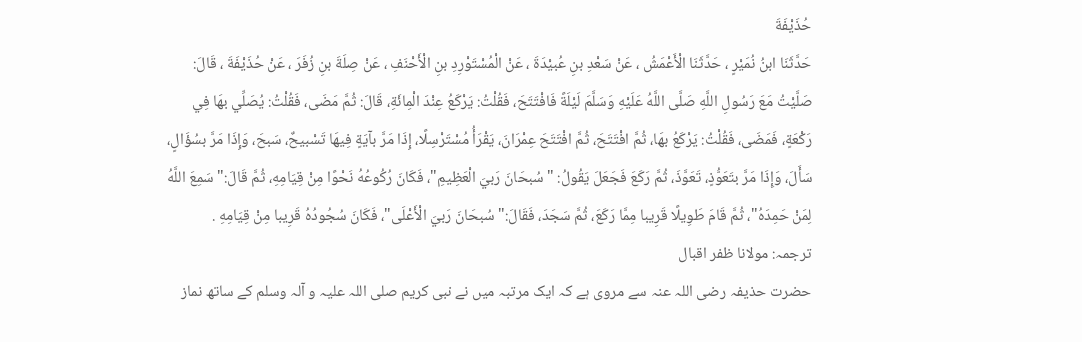حُذَيْفَةَ
حَدَّثَنَا ابنُ نُمَيْرٍ ، حَدَّثَنَا الْأَعْمَشُ ، عَنْ سَعْدِ بنِ عُبيْدَةَ ، عَنْ الْمُسْتَوْرِدِ بنِ الْأَحْنَفِ ، عَنْ صِلَةَ بنِ زُفَرَ ، عَنْ حُذَيْفَةَ ، قَالَ: صَلَّيْتُ مَعَ رَسُولِ اللَّهِ صَلَّى اللَّهُ عَلَيْهِ وَسَلَّمَ لَيْلَةً فَافْتَتَحَ، فَقُلْتُ: يَرْكَعُ عِنْدَ الْمِائَةِ، قَالَ: ثُمَّ مَضَى، فَقُلْتُ: يُصَلِّي بهَا فِي رَكْعَةٍ، فَمَضَى، فَقُلْتُ: يَرْكَعُ بهَا، ثُمَّ افْتَتَحَ، ثُمَّ افْتَتَحَ عِمْرَانَ، يَقْرَأُ مُسْتَرْسِلًا، إِذَا مَرَّ بآيَةٍ فِيهَا تَسْبيحٌ، سَبحَ، وَإِذَا مَرَّ بسُؤَالٍ، سَأَلَ، وَإِذَا مَرَّ بتَعَوُّذٍ، تَعَوَّذَ، ثُمَّ رَكَعَ فَجَعَلَ يَقُولُ: " سُبحَانَ رَبيَ الْعَظِيمِ"، فَكَانَ رُكُوعُهُ نَحْوًا مِنْ قِيَامِهِ، ثُمَّ قَالَ:" سَمِعَ اللَّهُ لِمَنْ حَمِدَهُ"، ثُمَّ قَامَ طَوِيلًا قَرِيبا مِمَّا رَكَعَ، ثُمَّ سَجَدَ، فَقَالَ:" سُبحَانَ رَبيَ الْأَعْلَى"، فَكَانَ سُجُودُهُ قَرِيبا مِنْ قِيَامِهِ .
ترجمہ: مولانا ظفر اقبال
حضرت حذیفہ رضی اللہ عنہ سے مروی ہے کہ ایک مرتبہ میں نے نبی کریم صلی اللہ علیہ و آلہ وسلم کے ساتھ نماز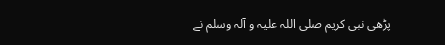پڑھی نبی کریم صلی اللہ علیہ و آلہ وسلم نے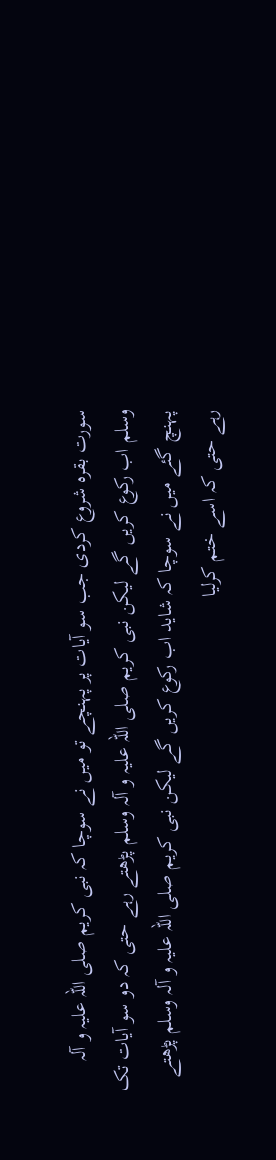سورت بقرہ شروع کردی جب سو آیات پر پہنچے تو میں نے سوچا کہ نبی کریم صلی اللہ علیہ و آلہ وسلم اب رکوع کریں گے لیکن نبی کریم صلی اللہ علیہ و آلہ وسلم پڑھتے رہے حتی کہ دو سو آیات تک پہنچ گئے میں نے سوچا کہ شاید اب رکوع کریں گے لیکن نبی کریم صلی اللہ علیہ و آلہ وسلم پڑھتے رہے حتی کہ اسے ختم کرلیا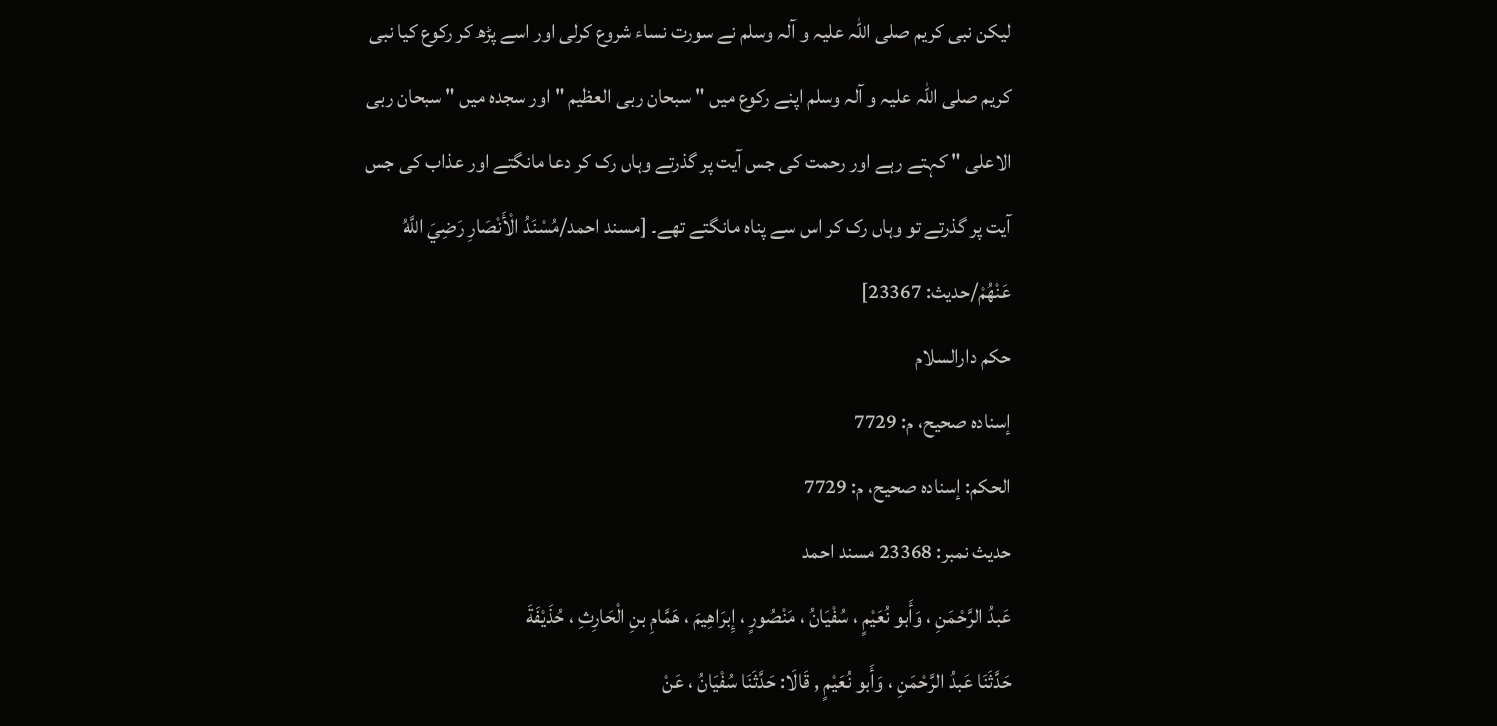لیکن نبی کریم صلی اللہ علیہ و آلہ وسلم نے سورت نساء شروع کرلی اور اسے پڑھ کر رکوع کیا نبی کریم صلی اللہ علیہ و آلہ وسلم اپنے رکوع میں " سبحان ربی العظیم " اور سجدہ میں " سبحان ربی الاعلی " کہتے رہے اور رحمت کی جس آیت پر گذرتے وہاں رک کر دعا مانگتے اور عذاب کی جس آیت پر گذرتے تو وہاں رک کر اس سے پناہ مانگتے تھے۔ [مسند احمد/مُسْنَدُ الْأَنْصَارِ رَضِيَ اللَّهُ عَنْهُمْ/حدیث: 23367]
حکم دارالسلام
إسناده صحيح، م: 7729
الحكم: إسناده صحيح، م: 7729
حدیث نمبر: 23368 مسند احمد
عَبدُ الرَّحْمَنِ ، وَأَبو نُعَيْمٍ ، سُفْيَانُ ، مَنْصُورٍ ، إِبرَاهِيمَ ، هَمَّامِ بنِ الْحَارِثِ ، حُذَيْفَةَ
حَدَّثَنَا عَبدُ الرَّحْمَنِ ، وَأَبو نُعَيْمٍ , قَالَا: حَدَّثَنَا سُفْيَانُ ، عَنْ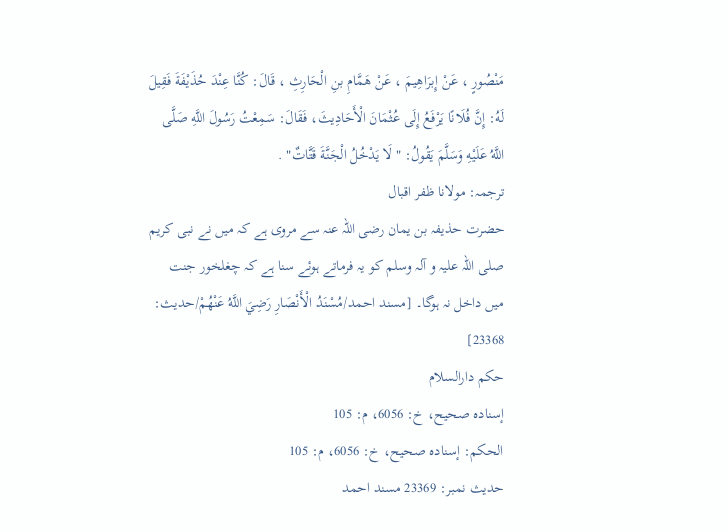مَنْصُورٍ ، عَنْ إِبرَاهِيمَ ، عَنْ هَمَّامِ بنِ الْحَارِثِ ، قَالَ: كُنَّا عِنْدَ حُذَيْفَةَ فَقِيلَ لَهُ: إِنَّ فُلَانًا يَرْفَعُ إِلَى عُثْمَانَ الْأَحَادِيثَ، فَقَالَ: سَمِعْتُ رَسُولَ اللَّهِ صَلَّى اللَّهُ عَلَيْهِ وَسَلَّمَ يَقُولُ: " لَا يَدْخُلُ الْجَنَّةَ قَتَّاتٌ" .
ترجمہ: مولانا ظفر اقبال
حضرت حذیفہ بن یمان رضی اللہ عنہ سے مروی ہے کہ میں نے نبی کریم صلی اللہ علیہ و آلہ وسلم کو یہ فرماتے ہوئے سنا ہے کہ چغلخور جنت میں داخل نہ ہوگا۔ [مسند احمد/مُسْنَدُ الْأَنْصَارِ رَضِيَ اللَّهُ عَنْهُمْ/حدیث: 23368]
حکم دارالسلام
إسناده صحيح، خ: 6056، م: 105
الحكم: إسناده صحيح، خ: 6056، م: 105
حدیث نمبر: 23369 مسند احمد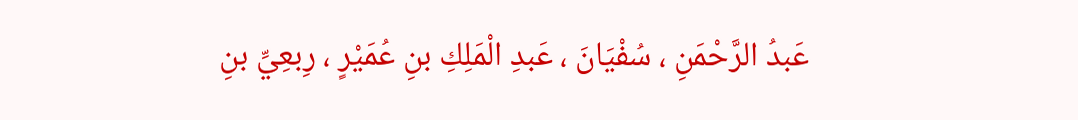عَبدُ الرَّحْمَنِ ، سُفْيَانَ ، عَبدِ الْمَلِكِ بنِ عُمَيْرٍ ، رِبعِيِّ بنِ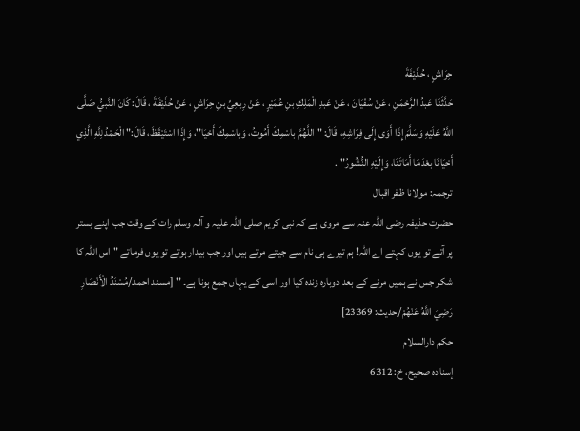حِرَاشٍ ، حُذَيْفَةَ
حَدَّثَنَا عَبدُ الرَّحْمَنِ ، عَنْ سُفْيَانَ ، عَنْ عَبدِ الْمَلِكِ بنِ عُمَيْرٍ ، عَنْ رِبعِيِّ بنِ حِرَاشٍ ، عَنْ حُذَيْفَةَ ، قَالَ: كَانَ النَّبيُّ صَلَّى اللَّهُ عَلَيْهِ وَسَلَّمَ إِذَا أَوَى إِلَى فِرَاشِهِ، قَالَ: " اللَّهُمَّ باسْمِكَ أَمُوتُ، وَباسْمِكَ أَحْيَا"، وَإِذَا اسْتَيْقَظَ، قَالَ:" الْحَمْدُ لِلَّهِ الَّذِي أَحْيَانَا بعْدَمَا أَمَاتَنَا، وَإِلَيْهِ النُّشُورُ" .
ترجمہ: مولانا ظفر اقبال
حضرت حذیفہ رضی اللہ عنہ سے مروی ہے کہ نبی کریم صلی اللہ علیہ و آلہ وسلم رات کے وقت جب اپنے بستر پر آتے تو یوں کہتے اے اللہ! ہم تیرے ہی نام سے جیتے مرتے ہیں اور جب بیدار ہوتے تو یوں فرماتے " اس اللہ کا شکر جس نے ہمیں مرنے کے بعد دوبارہ زندہ کیا اور اسی کے یہاں جمع ہونا ہے۔ " [مسند احمد/مُسْنَدُ الْأَنْصَارِ رَضِيَ اللَّهُ عَنْهُمْ/حدیث: 23369]
حکم دارالسلام
إسناده صحيح، خ: 6312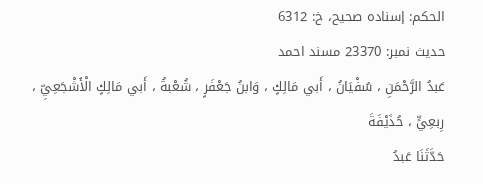الحكم: إسناده صحيح، خ: 6312
حدیث نمبر: 23370 مسند احمد
عَبدُ الرَّحْمَنِ ، سُفْيَانُ ، أَبي مَالِكٍ ، وَابنُ جَعْفَرٍ ، شُعْبةُ ، أَبي مَالِكٍ الْأَشْجَعِيِّ ، رِبعِيٍّ ، حُذَيْفَةَ
حَدَّثَنَا عَبدُ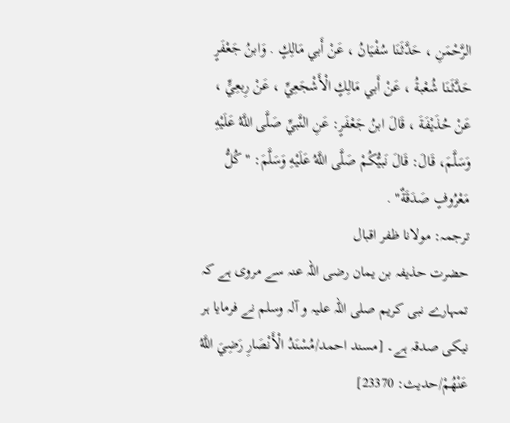الرَّحْمَنِ ، حَدَّثَنَا سُفْيَانُ ، عَنْ أَبي مَالِكٍ . وَابنُ جَعْفَرٍ حَدَّثَنَا شُعْبةُ ، عَنْ أَبي مَالِكٍ الْأَشْجَعِيِّ ، عَنْ رِبعِيٍّ ، عَنْ حُذَيْفَةَ ، قَالَ ابنُ جَعْفَرٍ: عَنِ النَّبيِّ صَلَّى اللَّهُ عَلَيْهِ وَسَلَّمَ، قَالَ: قَالَ نَبيُّكُمْ صَلَّى اللَّهُ عَلَيْهِ وَسَلَّمَ: " كُلُّ مَعْرُوفٍ صَدَقَةٌ" .
ترجمہ: مولانا ظفر اقبال
حضرت حذیفہ بن یمان رضی اللہ عنہ سے مروی ہے کہ تمہارے نبی کریم صلی اللہ علیہ و آلہ وسلم نے فرمایا ہر نیکی صدقہ ہے۔ [مسند احمد/مُسْنَدُ الْأَنْصَارِ رَضِيَ اللَّهُ عَنْهُمْ/حدیث: 23370]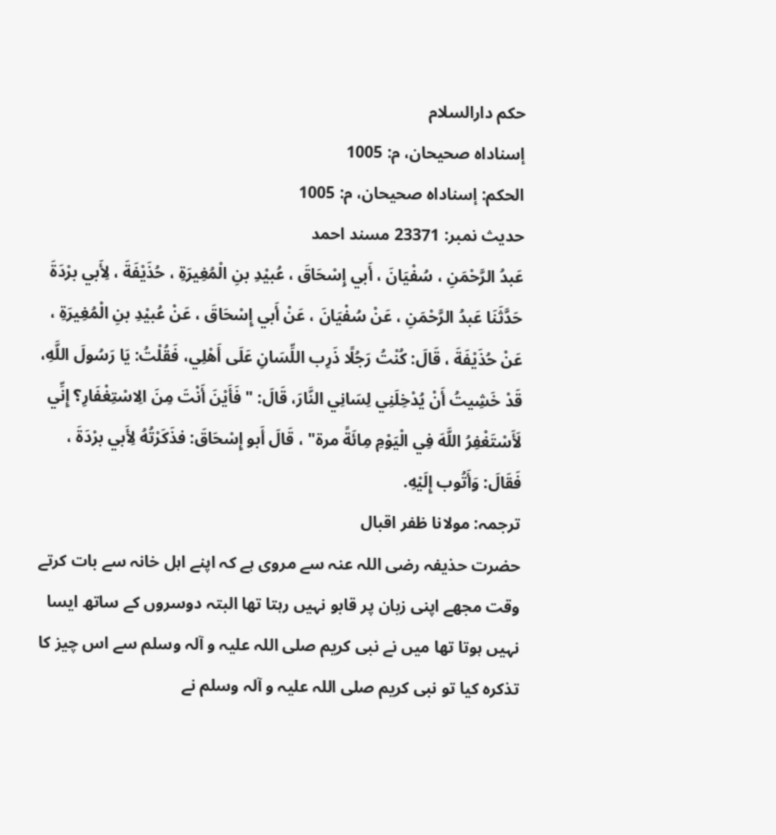حکم دارالسلام
إسناداه صحيحان، م: 1005
الحكم: إسناداه صحيحان، م: 1005
حدیث نمبر: 23371 مسند احمد
عَبدُ الرَّحْمَنِ ، سُفْيَانَ ، أَبي إِسْحَاقَ ، عُبيْدِ بنِ الْمُغِيرَةِ ، حُذَيْفَةَ ، لِأَبي برْدَةَ
حَدَّثَنَا عَبدُ الرَّحْمَنِ ، عَنْ سُفْيَانَ ، عَنْ أَبي إِسْحَاقَ ، عَنْ عُبيْدِ بنِ الْمُغِيرَةِ ، عَنْ حُذَيْفَةَ ، قَالَ: كُنْتُ رَجُلًا ذَرِب اللِّسَانِ عَلَى أَهْلِي، فَقُلْتُ: يَا رَسُولَ اللَّهِ، قَدْ خَشِيتُ أَنْ يُدْخِلَنِي لِسَانِي النَّارَ، قَالَ: " فَأَيْنَ أَنْتَ مِنَ الِاسْتِغْفَارِ؟ إِنِّي لَأَسْتَغْفِرُ اللَّهَ فِي الْيَوْمِ مِائَةً مرة" ، قَالَ أَبو إِسْحَاقَ: فذَكَرْتُهُ لِأَبي برْدَةَ ، فَقَالَ: وَأَتُوب إِلَيْهِ.
ترجمہ: مولانا ظفر اقبال
حضرت حذیفہ رضی اللہ عنہ سے مروی ہے کہ اپنے اہل خانہ سے بات کرتے وقت مجھے اپنی زبان پر قابو نہیں رہتا تھا البتہ دوسروں کے ساتھ ایسا نہیں ہوتا تھا میں نے نبی کریم صلی اللہ علیہ و آلہ وسلم سے اس چیز کا تذکرہ کیا تو نبی کریم صلی اللہ علیہ و آلہ وسلم نے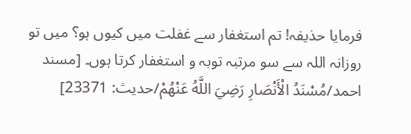فرمایا حذیفہ! تم استغفار سے غفلت میں کیوں ہو؟ میں تو روزانہ اللہ سے سو مرتبہ توبہ و استغفار کرتا ہوں۔ [مسند احمد/مُسْنَدُ الْأَنْصَارِ رَضِيَ اللَّهُ عَنْهُمْ/حدیث: 23371]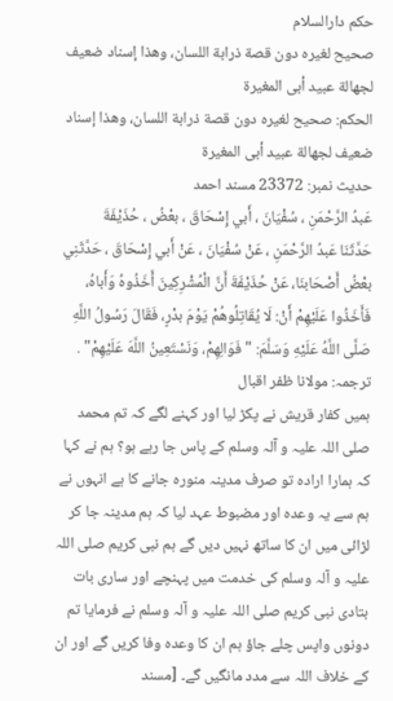حکم دارالسلام
صحيح لغيره دون قصة ذرابة اللسان، وهذا إسناد ضعيف لجهالة عبيد أبى المغيرة
الحكم: صحيح لغيره دون قصة ذرابة اللسان، وهذا إسناد ضعيف لجهالة عبيد أبى المغيرة
حدیث نمبر: 23372 مسند احمد
عَبدُ الرَّحْمَنِ ، سُفْيَانَ ، أَبي إِسْحَاقَ ، بعْضُ ، حُذَيْفَةَ
حَدَّثَنَا عَبدُ الرَّحْمَنِ ، عَنْ سُفْيَانَ ، عَنْ أَبي إِسْحَاقَ ، حَدَّثَنِي بعْضُ أَصْحَابنَا، عَنْ حُذَيْفَةَ أَنَّ الْمُشْرِكِينَ أَخَذُوهُ وَأَباهُ، فَأَخَذُوا عَلَيْهِمْ أَنْ: لَا يُقَاتِلُوهُمْ يَوْمَ بدْرٍ، فَقَالَ رَسُولُ اللَّهِ صَلَّى اللَّهُ عَلَيْهِ وَسَلَّمَ: " فَوَالِهِمْ، وَنَسْتَعِينُ اللَّهَ عَلَيْهِمْ" .
ترجمہ: مولانا ظفر اقبال
ہمیں کفار قریش نے پکڑ لیا اور کہنے لگے کہ تم محمد صلی اللہ علیہ و آلہ وسلم کے پاس جا رہے ہو؟ ہم نے کہا کہ ہمارا ارادہ تو صرف مدینہ منورہ جانے کا ہے انہوں نے ہم سے یہ وعدہ اور مضبوط عہد لیا کہ ہم مدینہ جا کر لڑائی میں ان کا ساتھ نہیں دیں گے ہم نبی کریم صلی اللہ علیہ و آلہ وسلم کی خدمت میں پہنچے اور ساری بات بتادی نبی کریم صلی اللہ علیہ و آلہ وسلم نے فرمایا تم دونوں واپس چلے جاؤ ہم ان کا وعدہ وفا کریں گے اور ان کے خلاف اللہ سے مدد مانگیں گے۔ [مسند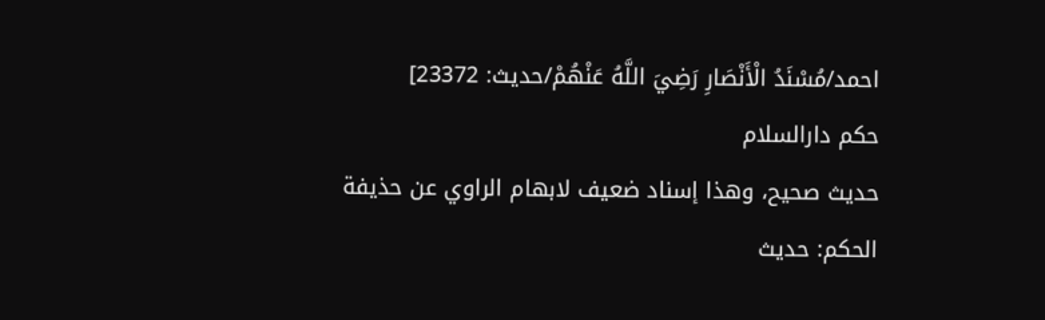احمد/مُسْنَدُ الْأَنْصَارِ رَضِيَ اللَّهُ عَنْهُمْ/حدیث: 23372]
حکم دارالسلام
حديث صحيح، وهذا إسناد ضعيف لابهام الراوي عن حذيفة
الحكم: حديث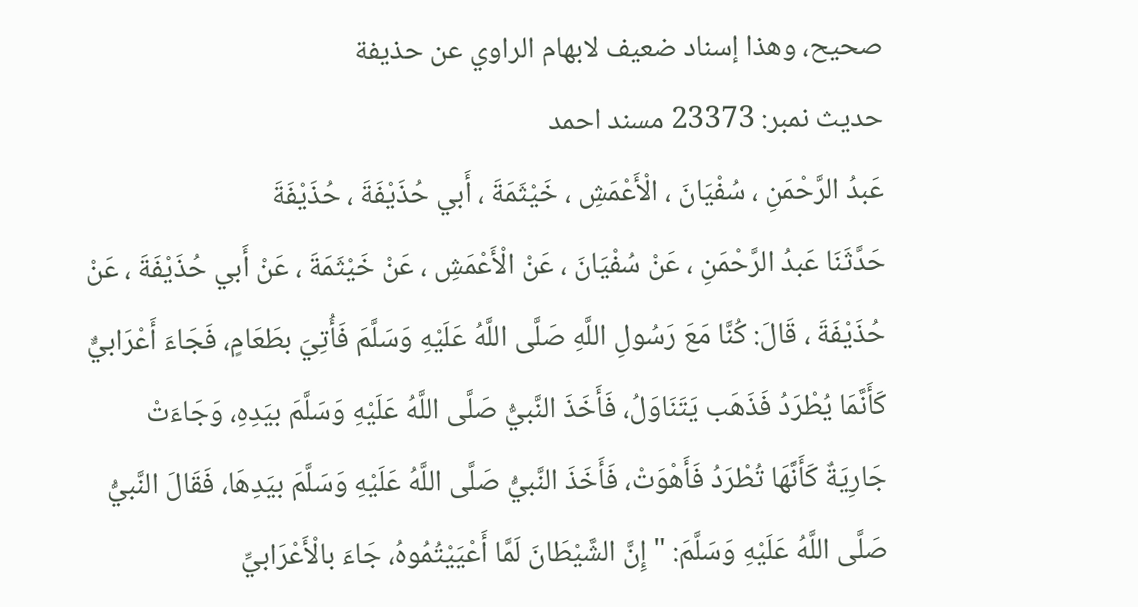صحيح، وهذا إسناد ضعيف لابهام الراوي عن حذيفة
حدیث نمبر: 23373 مسند احمد
عَبدُ الرَّحْمَنِ ، سُفْيَانَ ، الْأَعْمَشِ ، خَيْثَمَةَ ، أَبي حُذَيْفَةَ ، حُذَيْفَةَ
حَدَّثَنَا عَبدُ الرَّحْمَنِ ، عَنْ سُفْيَانَ ، عَنْ الْأَعْمَشِ ، عَنْ خَيْثَمَةَ ، عَنْ أَبي حُذَيْفَةَ ، عَنْ حُذَيْفَةَ ، قَالَ: كُنَّا مَعَ رَسُولِ اللَّهِ صَلَّى اللَّهُ عَلَيْهِ وَسَلَّمَ فَأُتِيَ بطَعَامٍ، فَجَاءَ أَعْرَابيٌّ كَأَنَّمَا يُطْرَدُ فَذَهَب يَتَنَاوَلُ، فَأَخَذَ النَّبيُّ صَلَّى اللَّهُ عَلَيْهِ وَسَلَّمَ بيَدِهِ، وَجَاءَتْ جَارِيَةٌ كَأَنَّهَا تُطْرَدُ فَأَهْوَتْ، فَأَخَذَ النَّبيُّ صَلَّى اللَّهُ عَلَيْهِ وَسَلَّمَ بيَدِهَا، فَقَالَ النَّبيُّ صَلَّى اللَّهُ عَلَيْهِ وَسَلَّمَ: " إِنَّ الشَّيْطَانَ لَمَّا أَعْيَيْتُمُوهُ، جَاءَ بالْأَعْرَابيِّ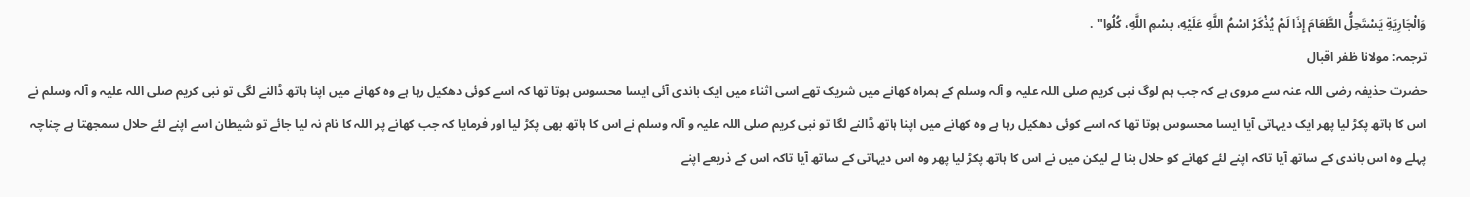وَالْجَارِيَةِ يَسْتَحِلُّ الطَّعَامَ إِذَا لَمْ يُذْكَرْ اسْمُ اللَّهِ عَلَيْهِ، بسْمِ اللَّهِ، كُلُوا" .
ترجمہ: مولانا ظفر اقبال
حضرت حذیفہ رضی اللہ عنہ سے مروی ہے کہ جب ہم لوگ نبی کریم صلی اللہ علیہ و آلہ وسلم کے ہمراہ کھانے میں شریک تھے اسی اثناء میں ایک باندی آئی ایسا محسوس ہوتا تھا کہ اسے کوئی دھکیل رہا ہے وہ کھانے میں اپنا ہاتھ ڈالنے لگی تو نبی کریم صلی اللہ علیہ و آلہ وسلم نے اس کا ہاتھ پکڑ لیا پھر ایک دیہاتی آیا ایسا محسوس ہوتا تھا کہ اسے کوئی دھکیل رہا ہے وہ کھانے میں اپنا ہاتھ ڈالنے لگا تو نبی کریم صلی اللہ علیہ و آلہ وسلم نے اس کا ہاتھ بھی پکڑ لیا اور فرمایا کہ جب کھانے پر اللہ کا نام نہ لیا جائے تو شیطان اسے اپنے لئے حلال سمجھتا ہے چناچہ پہلے وہ اس باندی کے ساتھ آیا تاکہ اپنے لئے کھانے کو حلال بنا لے لیکن میں نے اس کا ہاتھ پکڑ لیا پھر وہ اس دیہاتی کے ساتھ آیا تاکہ اس کے ذریعے اپنے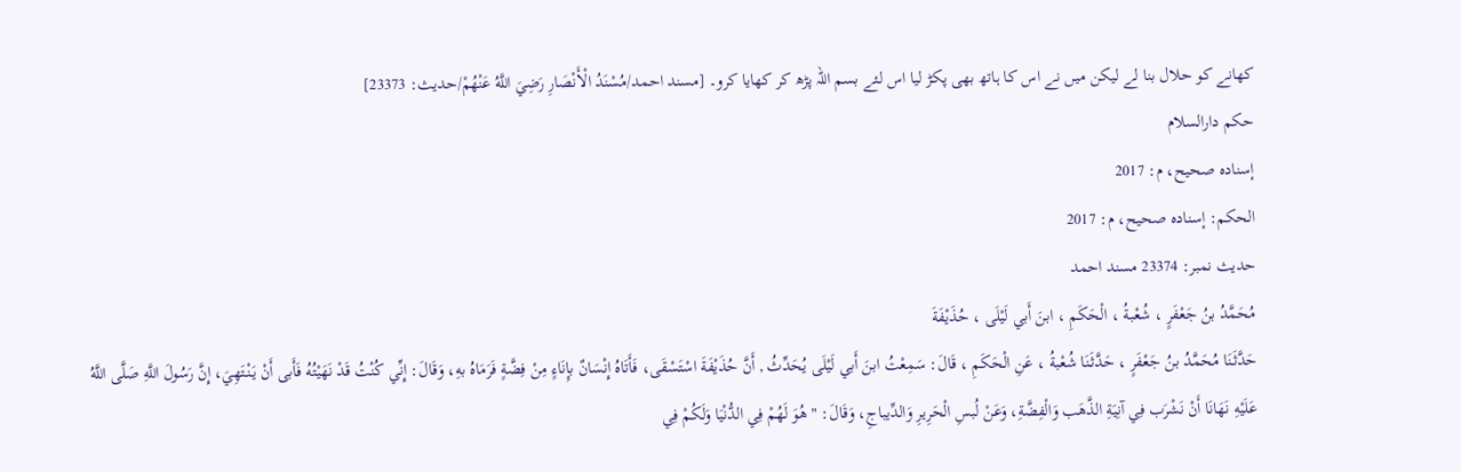کھانے کو حلال بنا لے لیکن میں نے اس کا ہاتھ بھی پکڑ لیا اس لئے بسم اللہ پڑھ کر کھایا کرو۔ [مسند احمد/مُسْنَدُ الْأَنْصَارِ رَضِيَ اللَّهُ عَنْهُمْ/حدیث: 23373]
حکم دارالسلام
إسناده صحيح، م: 2017
الحكم: إسناده صحيح، م: 2017
حدیث نمبر: 23374 مسند احمد
مُحَمَّدُ بنُ جَعْفَرٍ ، شُعْبةُ ، الْحَكَمِ ، ابنَ أَبي لَيْلَى ، حُذَيْفَةَ
حَدَّثَنَا مُحَمَّدُ بنُ جَعْفَرٍ ، حَدَّثَنَا شُعْبةُ ، عَنِ الْحَكَمِ ، قَالَ: سَمِعْتُ ابنَ أَبي لَيْلَى يُحَدِّثُ , أَنَّ حُذَيْفَةَ اسْتَسْقَى، فَأَتَاهُ إِنْسَانٌ بإِنَاءٍ مِنْ فِضَّةٍ فَرَمَاهُ بهِ، وَقَالَ: إِنِّي كُنْتُ قَدْ نَهَيْتُهُ فَأَبى أَنْ يَنْتَهِيَ، إِنَّ رَسُولَ اللَّهِ صَلَّى اللَّهُ عَلَيْهِ نَهَانَا أَنْ نَشْرَب فِي آنِيَةِ الذَّهَب وَالْفِضَّةِ، وَعَنْ لُبسِ الْحَرِيرِ وَالدِّيباجِ، وَقَالَ: " هُوَ لَهُمْ فِي الدُّنْيَا وَلَكُمْ فِي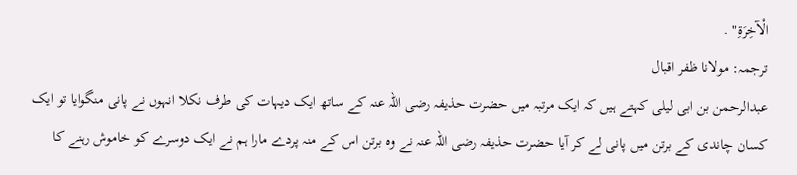الْآخِرَةِ" .
ترجمہ: مولانا ظفر اقبال
عبدالرحمن بن ابی لیلی کہتے ہیں کہ ایک مرتبہ میں حضرت حذیفہ رضی اللہ عنہ کے ساتھ ایک دیہات کی طرف نکلا انہوں نے پانی منگوایا تو ایک کسان چاندی کے برتن میں پانی لے کر آیا حضرت حذیفہ رضی اللہ عنہ نے وہ برتن اس کے منہ پردے مارا ہم نے ایک دوسرے کو خاموش رہنے کا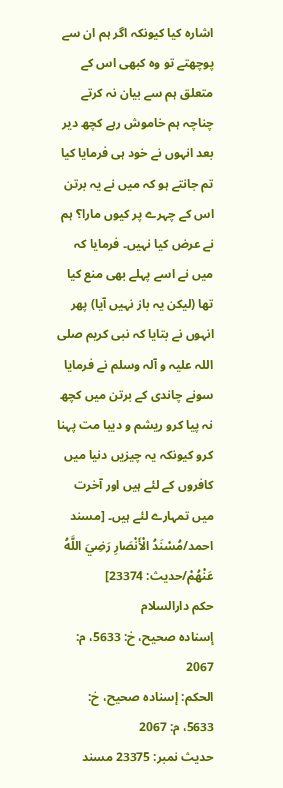اشارہ کیا کیونکہ اگر ہم ان سے پوچھتے تو وہ کبھی اس کے متعلق ہم سے بیان نہ کرتے چناچہ ہم خاموش رہے کچھ دیر بعد انہوں نے خود ہی فرمایا کیا تم جانتے ہو کہ میں نے یہ برتن اس کے چہرے پر کیوں مارا؟ ہم نے عرض کیا نہیں۔ فرمایا کہ میں نے اسے پہلے بھی منع کیا تھا (لیکن یہ باز نہیں آیا) پھر انہوں نے بتایا کہ نبی کریم صلی اللہ علیہ و آلہ وسلم نے فرمایا سونے چاندی کے برتن میں کچھ نہ پیا کرو ریشم و دیبا مت پہنا کرو کیونکہ یہ چیزیں دنیا میں کافروں کے لئے ہیں اور آخرت میں تمہارے لئے ہیں۔ [مسند احمد/مُسْنَدُ الْأَنْصَارِ رَضِيَ اللَّهُ عَنْهُمْ/حدیث: 23374]
حکم دارالسلام
إسناده صحيح، خ: 5633، م: 2067
الحكم: إسناده صحيح، خ: 5633، م: 2067
حدیث نمبر: 23375 مسند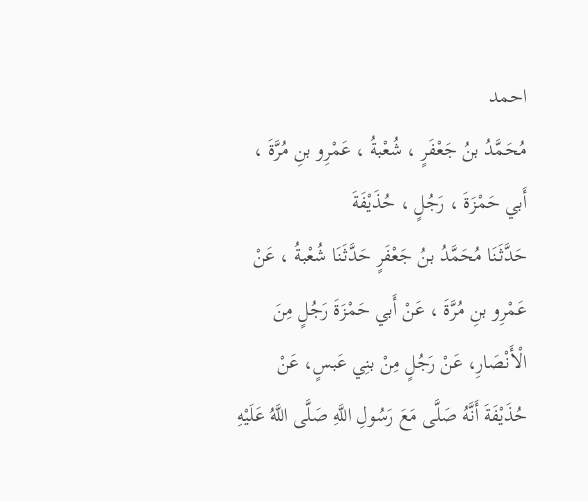احمد
مُحَمَّدُ بنُ جَعْفَرٍ ، شُعْبةُ ، عَمْرِو بنِ مُرَّةَ ، أَبي حَمْزَةَ ، رَجُلٍ ، حُذَيْفَةَ
حَدَّثَنَا مُحَمَّدُ بنُ جَعْفَرٍ حَدَّثَنَا شُعْبةُ ، عَنْ عَمْرِو بنِ مُرَّةَ ، عَنْ أَبي حَمْزَةَ رَجُلٍ مِنَ الْأَنْصَارِ، عَنْ رَجُلٍ مِنْ بنِي عَبسٍ، عَنْ حُذَيْفَةَ أَنَّهُ صَلَّى مَعَ رَسُولِ اللَّهِ صَلَّى اللَّهُ عَلَيْهِ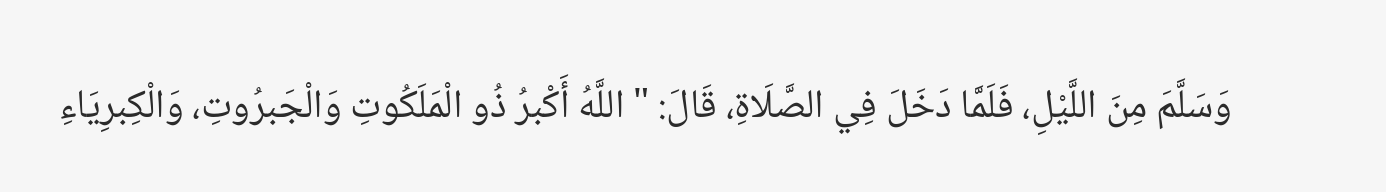وَسَلَّمَ مِنَ اللَّيْلِ، فَلَمَّا دَخَلَ فِي الصَّلَاةِ، قَالَ: " اللَّهُ أَكْبرُ ذُو الْمَلَكُوتِ وَالْجَبرُوتِ، وَالْكِبرِيَاءِ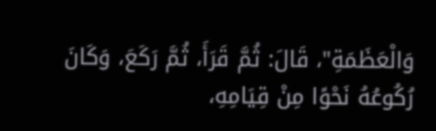وَالْعَظَمَةِ"، قَالَ: ثُمَّ قَرَأَ، ثُمَّ رَكَعَ، وَكَانَ رُكُوعُهُ نَحْوًا مِنْ قِيَامِهِ،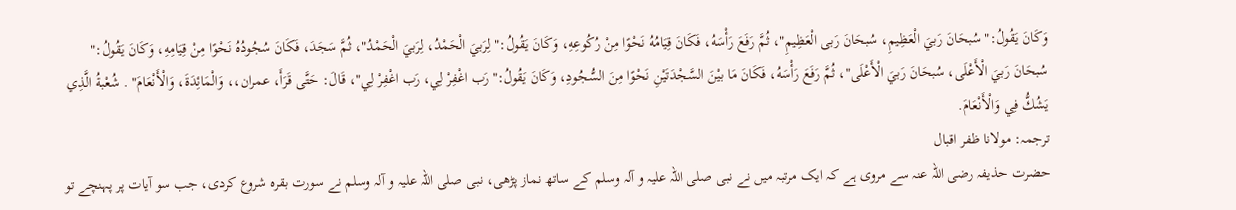وَكَانَ يَقُولُ:" سُبحَانَ رَبيَ الْعَظِيمِ، سُبحَانَ رَبى الْعَظِيمِ"، ثُمَّ رَفَعَ رَأْسَهُ، فَكَانَ قِيَامُهُ نَحْوًا مِنْ رُكُوعِهِ، وَكَانَ يَقُولُ:" لِرَبيَ الْحَمْدُ، لِرَبيَ الْحَمْدُ"، ثُمَّ سَجَدَ، فَكَانَ سُجُودُهُ نَحْوًا مِنْ قِيَامِهِ، وَكَانَ يَقُولُ:" سُبحَانَ رَبيَ الْأَعْلَى، سُبحَانَ رَبيَ الْأَعْلَى"، ثُمَّ رَفَعَ رَأْسَهُ، فَكَانَ مَا بيْنَ السَّجْدَتَيْنِ نَحْوًا مِنَ السُّجُودِ، وَكَانَ يَقُولُ:" رَب اغْفِرْ لِي، رَب اغْفِرْ لِي"، قَالَ: حَتَّى قَرَأَ، عمران،، وَالْمَائِدَةَ، وَالْأَنْعَامَ" . شُعْبةُ الَّذِي يَشُكُّ فِي وَالْأَنْعَامَ.
ترجمہ: مولانا ظفر اقبال
حضرت حذیفہ رضی اللہ عنہ سے مروی ہے کہ ایک مرتبہ میں نے نبی صلی اللہ علیہ و آلہ وسلم کے ساتھ نماز پڑھی، نبی صلی اللہ علیہ و آلہ وسلم نے سورت بقرہ شروع کردی، جب سو آیات پر پہنچے تو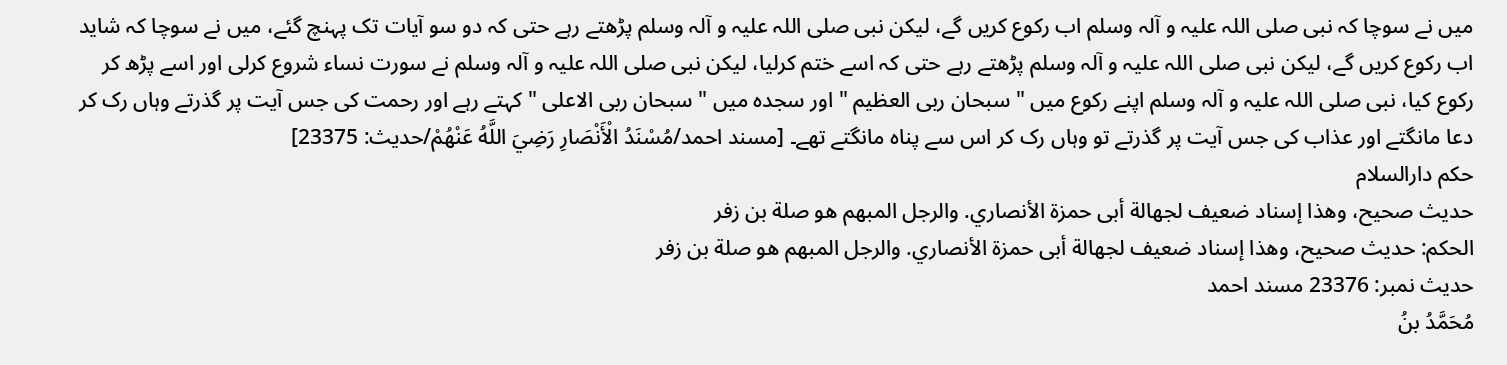میں نے سوچا کہ نبی صلی اللہ علیہ و آلہ وسلم اب رکوع کریں گے، لیکن نبی صلی اللہ علیہ و آلہ وسلم پڑھتے رہے حتی کہ دو سو آیات تک پہنچ گئے، میں نے سوچا کہ شاید اب رکوع کریں گے، لیکن نبی صلی اللہ علیہ و آلہ وسلم پڑھتے رہے حتی کہ اسے ختم کرلیا، لیکن نبی صلی اللہ علیہ و آلہ وسلم نے سورت نساء شروع کرلی اور اسے پڑھ کر رکوع کیا، نبی صلی اللہ علیہ و آلہ وسلم اپنے رکوع میں " سبحان ربی العظیم " اور سجدہ میں " سبحان ربی الاعلی " کہتے رہے اور رحمت کی جس آیت پر گذرتے وہاں رک کر دعا مانگتے اور عذاب کی جس آیت پر گذرتے تو وہاں رک کر اس سے پناہ مانگتے تھے۔ [مسند احمد/مُسْنَدُ الْأَنْصَارِ رَضِيَ اللَّهُ عَنْهُمْ/حدیث: 23375]
حکم دارالسلام
حديث صحيح، وهذا إسناد ضعيف لجهالة أبى حمزة الأنصاري. والرجل المبهم هو صلة بن زفر
الحكم: حديث صحيح، وهذا إسناد ضعيف لجهالة أبى حمزة الأنصاري. والرجل المبهم هو صلة بن زفر
حدیث نمبر: 23376 مسند احمد
مُحَمَّدُ بنُ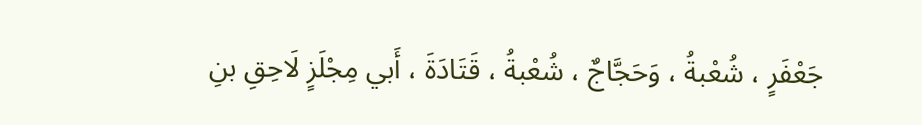جَعْفَرٍ ، شُعْبةُ ، وَحَجَّاجٌ ، شُعْبةُ ، قَتَادَةَ ، أَبي مِجْلَزٍ لَاحِقِ بنِ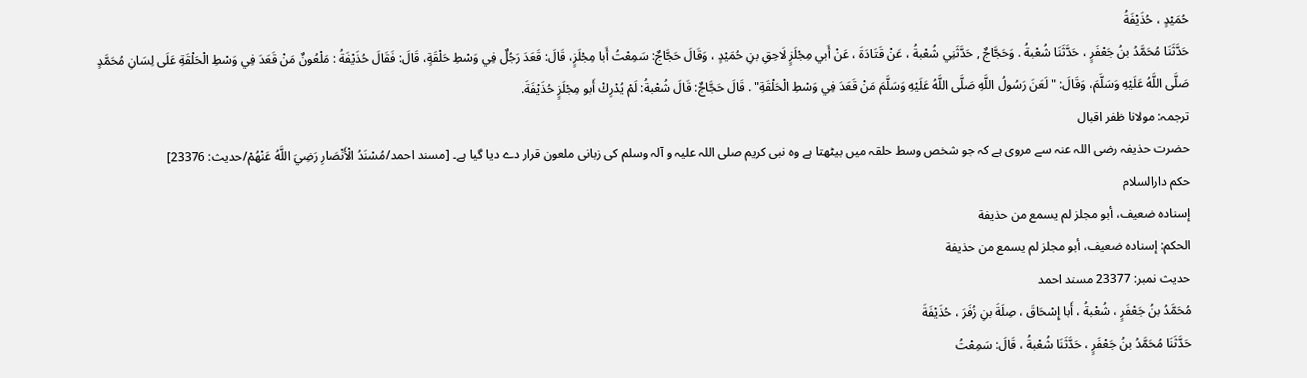حُمَيْدٍ ، حُذَيْفَةُ
حَدَّثَنَا مُحَمَّدُ بنُ جَعْفَرٍ ، حَدَّثَنَا شُعْبةُ . وَحَجَّاجٌ , حَدَّثَنِي شُعْبةُ ، عَنْ قَتَادَةَ ، عَنْ أَبي مِجْلَزٍ لَاحِقِ بنِ حُمَيْدٍ ، وَقَالَ حَجَّاجٌ: سَمِعْتُ أَبا مِجْلَزٍ، قَالَ: قَعَدَ رَجُلٌ فِي وَسْطِ حَلْقَةٍ، قَالَ: فَقَالَ حُذَيْفَةُ : مَلْعُونٌ مَنْ قَعَدَ فِي وَسْطِ الْحَلْقَةِ عَلَى لِسَانِ مُحَمَّدٍ صَلَّى اللَّهُ عَلَيْهِ وَسَلَّمَ، وَقَالَ: " لَعَنَ رَسُولُ اللَّهِ صَلَّى اللَّهُ عَلَيْهِ وَسَلَّمَ مَنْ قَعَدَ فِي وَسْطِ الْحَلْقَةِ" . قَالَ حَجَّاجٌ: قَالَ شُعْبةُ: لَمْ يُدْرِكْ أَبو مِجْلَزٍ حُذَيْفَةَ.
ترجمہ: مولانا ظفر اقبال
حضرت حذیفہ رضی اللہ عنہ سے مروی ہے کہ جو شخص وسط حلقہ میں بیٹھتا ہے وہ نبی کریم صلی اللہ علیہ و آلہ وسلم کی زبانی ملعون قرار دے دیا گیا ہے۔ [مسند احمد/مُسْنَدُ الْأَنْصَارِ رَضِيَ اللَّهُ عَنْهُمْ/حدیث: 23376]
حکم دارالسلام
إسناده ضعيف، أبو مجلز لم يسمع من حذيفة
الحكم: إسناده ضعيف، أبو مجلز لم يسمع من حذيفة
حدیث نمبر: 23377 مسند احمد
مُحَمَّدُ بنُ جَعْفَرٍ ، شُعْبةُ ، أَبا إِسْحَاقَ ، صِلَةَ بنِ زُفَرَ ، حُذَيْفَةَ
حَدَّثَنَا مُحَمَّدُ بنُ جَعْفَرٍ ، حَدَّثَنَا شُعْبةُ ، قَالَ: سَمِعْتُ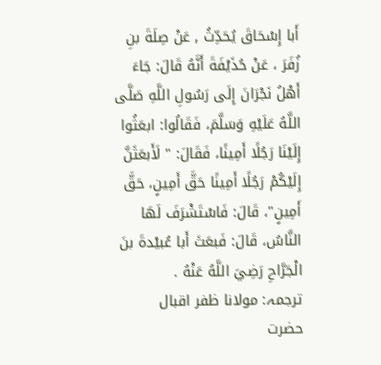أَبا إِسْحَاقَ يُحَدِّثُ , عَنْ صِلَةَ بنِ زُفَرَ ، عَنْ حُذَيْفَةَ أَنَّهُ قَالَ: جَاءَ أَهْلُ نَجْرَانَ إِلَى رَسُولِ اللَّهِ صَلَّى اللَّهُ عَلَيْهِ وَسَلَّمَ، فَقَالُوا: ابعَثُوا إِلَيْنَا رَجُلًا أَمِينًا، فَقَالَ: " لَأَبعَثَنَّ إِلَيْكُمْ رَجُلًا أَمِينًا حَقَّ أَمِينٍ، حَقَّ أَمِينٍ"، قَالَ: فَاسْتَشْرَفَ لَهَا النَّاسُ، قَالَ: فَبعَثَ أَبا عُبيْدةَ بنَ الْجَرَّاحِ رَضِيَ اللَّهُ عَنْهُ .
ترجمہ: مولانا ظفر اقبال
حضرت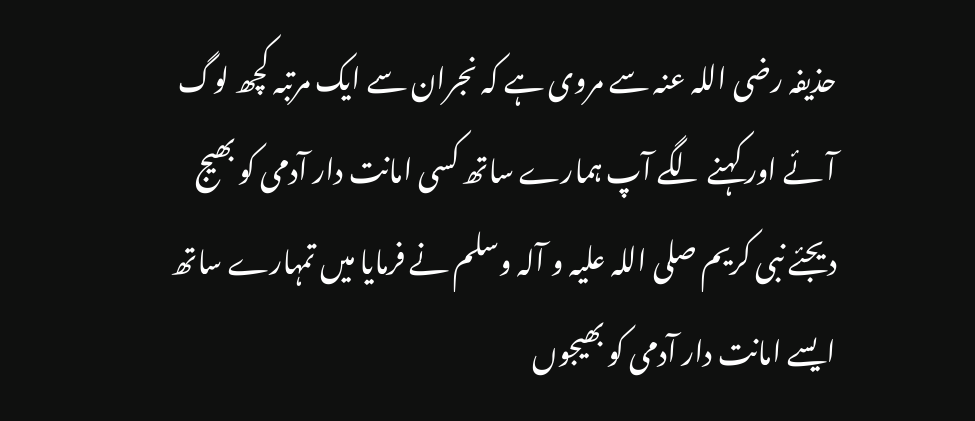حذیفہ رضی اللہ عنہ سے مروی ہے کہ نجران سے ایک مرتبہ کچھ لوگ آئے اور کہنے لگے آپ ہمارے ساتھ کسی امانت دار آدمی کو بھیج دیجئے نبی کریم صلی اللہ علیہ و آلہ وسلم نے فرمایا میں تمہارے ساتھ ایسے امانت دار آدمی کو بھیجوں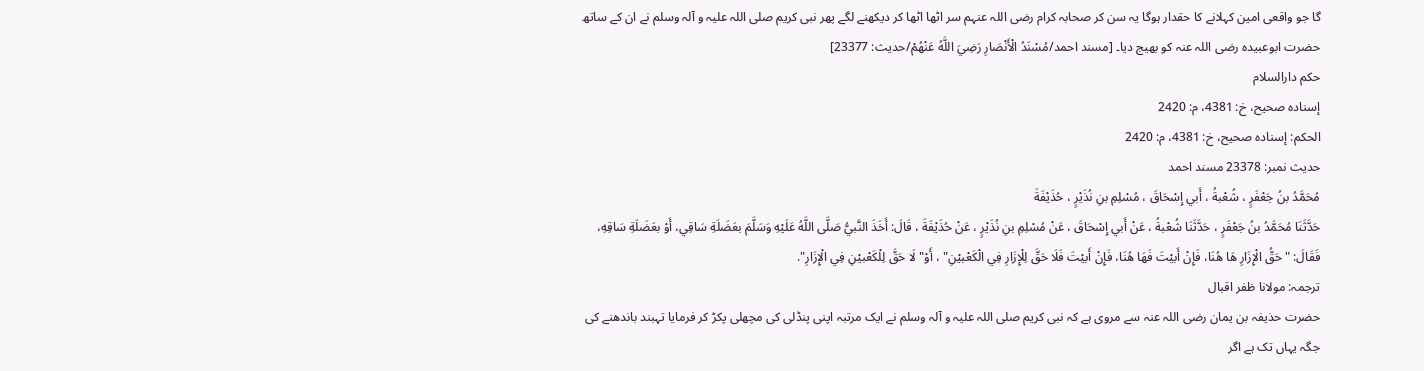گا جو واقعی امین کہلانے کا حقدار ہوگا یہ سن کر صحابہ کرام رضی اللہ عنہم سر اٹھا اٹھا کر دیکھنے لگے پھر نبی کریم صلی اللہ علیہ و آلہ وسلم نے ان کے ساتھ حضرت ابوعبیدہ رضی اللہ عنہ کو بھیج دیا۔ [مسند احمد/مُسْنَدُ الْأَنْصَارِ رَضِيَ اللَّهُ عَنْهُمْ/حدیث: 23377]
حکم دارالسلام
إسناده صحيح، خ: 4381، م: 2420
الحكم: إسناده صحيح، خ: 4381، م: 2420
حدیث نمبر: 23378 مسند احمد
مُحَمَّدُ بنُ جَعْفَرٍ ، شُعْبةُ ، أَبي إِسْحَاقَ ، مُسْلِمِ بنِ نُذَيْرٍ ، حُذَيْفَةَ
حَدَّثَنَا مُحَمَّدُ بنُ جَعْفَرٍ ، حَدَّثَنَا شُعْبةُ ، عَنْ أَبي إِسْحَاقَ ، عَنْ مُسْلِمِ بنِ نُذَيْرٍ ، عَنْ حُذَيْفَةَ ، قَالَ: أَخَذَ النَّبيُّ صَلَّى اللَّهُ عَلَيْهِ وَسَلَّمَ بعَضَلَةِ سَاقِي، أَوْ بعَضَلَةِ سَاقِهِ، فَقَالَ: " حَقُّ الْإِزَارِ هَا هُنَا، فَإِنْ أَبيْتَ فَهَا هُنَا، فَإِنْ أَبيْتَ فَلَا حَقَّ لِلْإِزَارِ فِي الْكَعْبيْنِ" ، أَوْ" لَا حَقَّ لِلْكَعْبيْنِ فِي الْإِزَارِ".
ترجمہ: مولانا ظفر اقبال
حضرت حذیفہ بن یمان رضی اللہ عنہ سے مروی ہے کہ نبی کریم صلی اللہ علیہ و آلہ وسلم نے ایک مرتبہ اپنی پنڈلی کی مچھلی پکڑ کر فرمایا تہبند باندھنے کی جگہ یہاں تک ہے اگر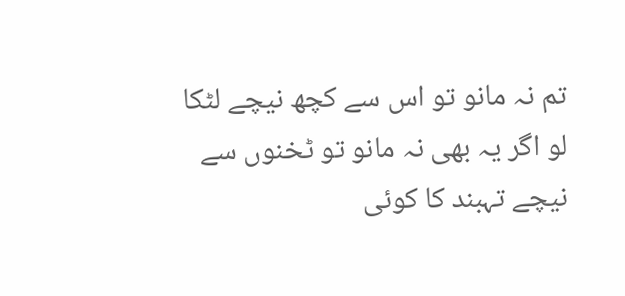تم نہ مانو تو اس سے کچھ نیچے لٹکا لو اگر یہ بھی نہ مانو تو ٹخنوں سے نیچے تہبند کا کوئی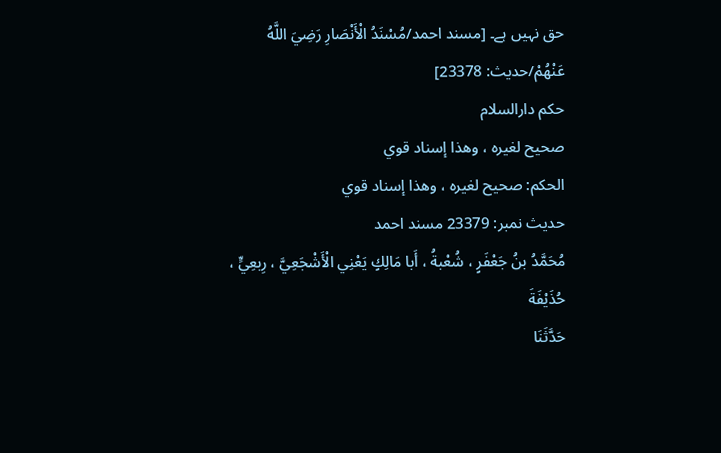حق نہیں ہے۔ [مسند احمد/مُسْنَدُ الْأَنْصَارِ رَضِيَ اللَّهُ عَنْهُمْ/حدیث: 23378]
حکم دارالسلام
صحيح لغيره ، وهذا إسناد قوي
الحكم: صحيح لغيره ، وهذا إسناد قوي
حدیث نمبر: 23379 مسند احمد
مُحَمَّدُ بنُ جَعْفَرٍ ، شُعْبةُ ، أَبا مَالِكٍ يَعْنِي الْأَشْجَعِيَّ ، رِبعِيٍّ ، حُذَيْفَةَ
حَدَّثَنَا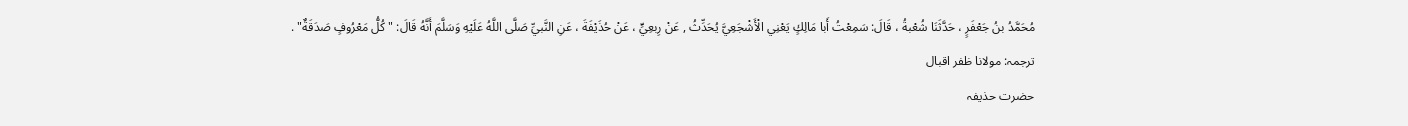مُحَمَّدُ بنُ جَعْفَرٍ ، حَدَّثَنَا شُعْبةُ ، قَالَ: سَمِعْتُ أَبا مَالِكٍ يَعْنِي الْأَشْجَعِيَّ يُحَدِّثُ , عَنْ رِبعِيٍّ ، عَنْ حُذَيْفَةَ ، عَنِ النَّبيِّ صَلَّى اللَّهُ عَلَيْهِ وَسَلَّمَ أَنَّهُ قَالَ: " كُلُّ مَعْرُوفٍ صَدَقَةٌ" .
ترجمہ: مولانا ظفر اقبال
حضرت حذیفہ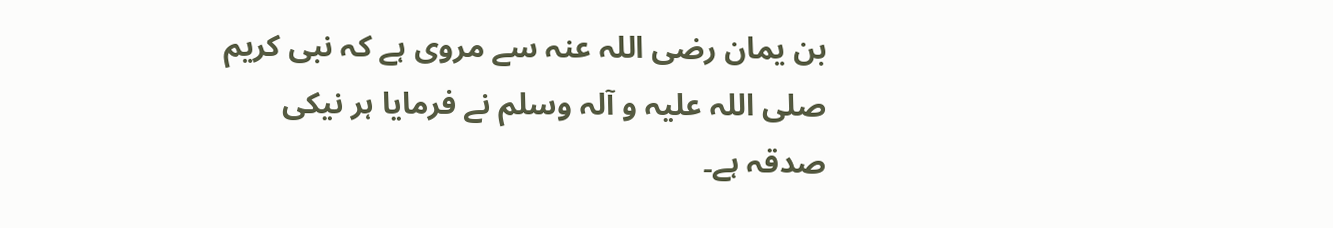بن یمان رضی اللہ عنہ سے مروی ہے کہ نبی کریم صلی اللہ علیہ و آلہ وسلم نے فرمایا ہر نیکی صدقہ ہے۔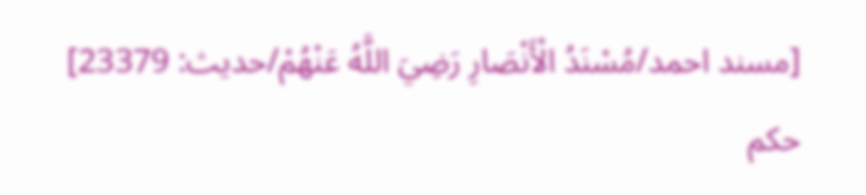[مسند احمد/مُسْنَدُ الْأَنْصَارِ رَضِيَ اللَّهُ عَنْهُمْ/حدیث: 23379]
حکم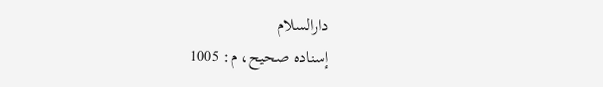دارالسلام
إسناده صحيح، م: 1005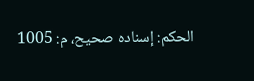الحكم: إسناده صحيح، م: 1005